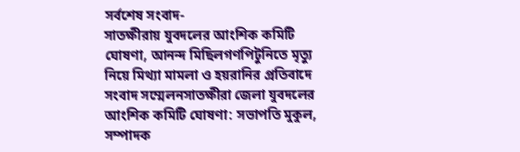সর্বশেষ সংবাদ-
সাতক্ষীরায় যুবদলের আংশিক কমিটি ঘোষণা, আনন্দ মিছিলগণপিটুনিতে মৃত্যু নিয়ে মিথ্যা মামলা ও হয়রানির প্রতিবাদে সংবাদ সম্মেলনসাতক্ষীরা জেলা যুবদলের আংশিক কমিটি ঘোষণা: সভাপতি মুকুল, সম্পাদক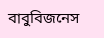বাবুবিজনেস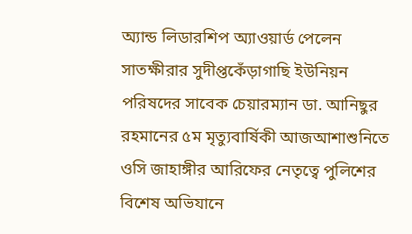অ্যান্ড লিডারশিপ অ্যাওয়ার্ড পেলেন সাতক্ষীরার সুদীপ্তকেঁড়াগাছি ইউনিয়ন পরিষদের সাবেক চেয়ারম্যান ডা. আনিছুর রহমানের ৫ম মৃত্যুবার্ষিকী আজআশাশুনিতে ওসি জাহাঙ্গীর আরিফের নেতৃত্বে পুলিশের বিশেষ অভিযানে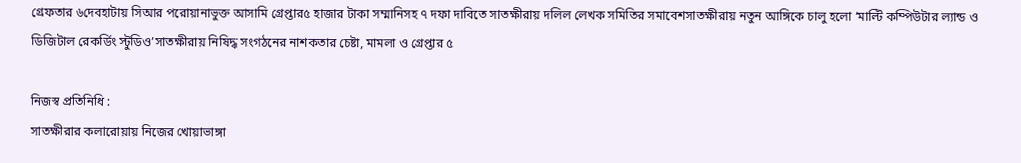গ্রেফতার ৬দেবহাটায় সিআর পরোয়ানাভুক্ত আসামি গ্রেপ্তার৫ হাজার টাকা সম্মানিসহ ৭ দফা দাবিতে সাতক্ষীরায় দলিল লেখক সমিতির সমাবেশসাতক্ষীরায় নতুন আঙ্গিকে চালু হলো ‘মাল্টি কম্পিউটার ল্যান্ড ও ডিজিটাল রেকর্ডিং স্টুডিও’সাতক্ষীরায় নিষিদ্ধ সংগঠনের নাশকতার চেষ্টা, মামলা ও গ্রেপ্তার ৫

নিজস্ব প্রতিনিধি :
সাতক্ষীরার কলারোয়ায় নিজের খোয়াভাঙ্গা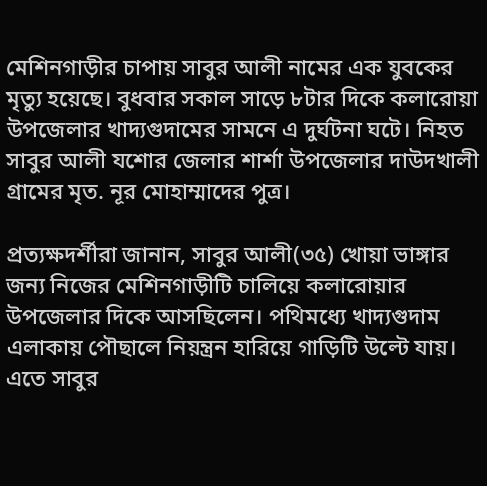মেশিনগাড়ীর চাপায় সাবুর আলী নামের এক যুবকের মৃত্যু হয়েছে। বুধবার সকাল সাড়ে ৮টার দিকে কলারোয়া উপজেলার খাদ্যগুদামের সামনে এ দুর্ঘটনা ঘটে। নিহত সাবুর আলী যশোর জেলার শার্শা উপজেলার দাউদখালী গ্রামের মৃত. নূর মোহাম্মাদের পুত্র।

প্রত্যক্ষদর্শীরা জানান, সাবুর আলী(৩৫) খোয়া ভাঙ্গার জন্য নিজের মেশিনগাড়ীটি চালিয়ে কলারোয়ার উপজেলার দিকে আসছিলেন। পথিমধ্যে খাদ্যগুদাম এলাকায় পৌছালে নিয়ন্ত্রন হারিয়ে গাড়িটি উল্টে যায়। এতে সাবুর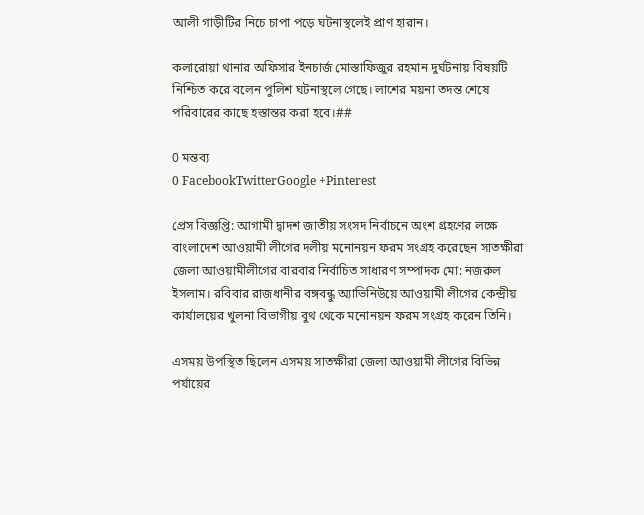আলী গাড়ীটির নিচে চাপা পড়ে ঘটনাস্থলেই প্রাণ হারান।

কলারোয়া থানার অফিসার ইনচার্জ মোস্তাফিজুর রহমান দুর্ঘটনায় বিষয়টি নিশ্চিত করে বলেন পুলিশ ঘটনাস্থলে গেছে। লাশের ময়না তদন্ত শেষে পরিবারের কাছে হস্তান্তর করা হবে।##

0 মন্তব্য
0 FacebookTwitterGoogle +Pinterest

প্রেস বিজ্ঞপ্তি: আগামী দ্বাদশ জাতীয় সংসদ নির্বাচনে অংশ গ্রহণের লক্ষে বাংলাদেশ আওয়ামী লীগের দলীয় মনোনয়ন ফরম সংগ্রহ করেছেন সাতক্ষীরা জেলা আওয়ামীলীগের বারবার নির্বাচিত সাধারণ সম্পাদক মো: নজরুল ইসলাম। রবিবার রাজধানীর বঙ্গবন্ধু অ্যাভিনিউয়ে আওয়ামী লীগের কেন্দ্রীয় কার্যালয়ের খুলনা বিভাগীয় বুথ থেকে মনোনয়ন ফরম সংগ্রহ করেন তিনি।

এসময় উপস্থিত ছিলেন এসময় সাতক্ষীরা জেলা আওয়ামী লীগের বিভিন্ন পর্যায়ের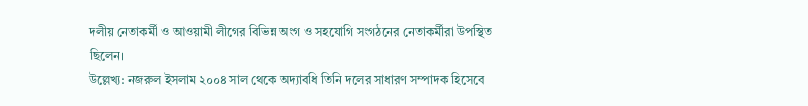দলীয় নেতাকর্মী ও আওয়ামী লীগের বিভিন্ন অংগ ও সহযোগি সংগঠনের নেতাকর্মীরা উপস্থিত ছিলেন।
উল্লেখ্য: নজরুল ইসলাম ২০০৪ সাল থেকে অদ্যাবধি তিনি দলের সাধারণ সম্পাদক হিসেবে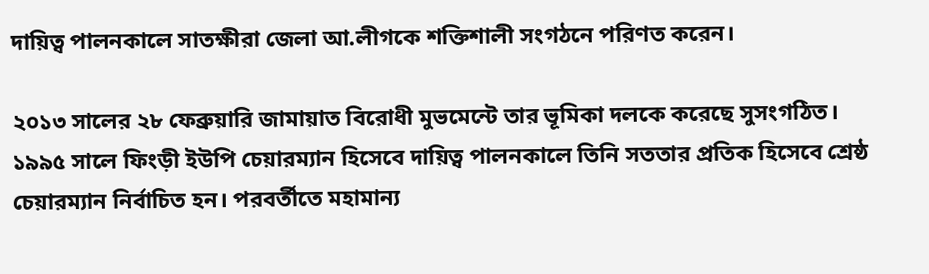দায়িত্ব পালনকালে সাতক্ষীরা জেলা আ.লীগকে শক্তিশালী সংগঠনে পরিণত করেন।

২০১৩ সালের ২৮ ফেব্রুয়ারি জামায়াত বিরোধী মুভমেন্টে তার ভূমিকা দলকে করেছে সুসংগঠিত। ১৯৯৫ সালে ফিংড়ী ইউপি চেয়ারম্যান হিসেবে দায়িত্ব পালনকালে তিনি সততার প্রতিক হিসেবে শ্রেষ্ঠ চেয়ারম্যান নির্বাচিত হন। পরবর্তীতে মহামান্য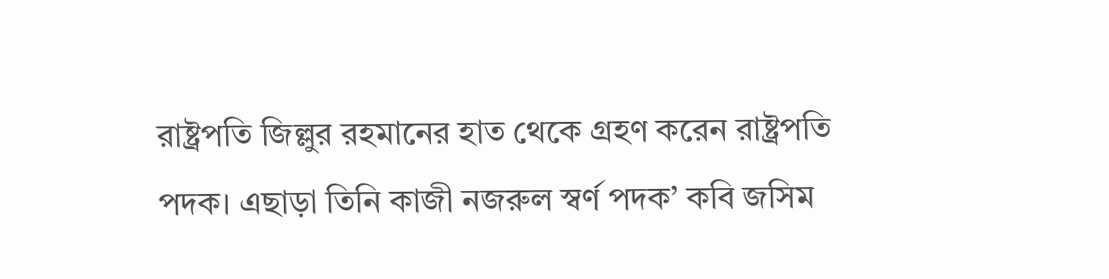রাষ্ট্রপতি জিল্লুর রহমানের হাত থেকে গ্রহণ করেন রাষ্ট্রপতি পদক। এছাড়া তিনি কাজী নজরুল স্বর্ণ পদক’ কবি জসিম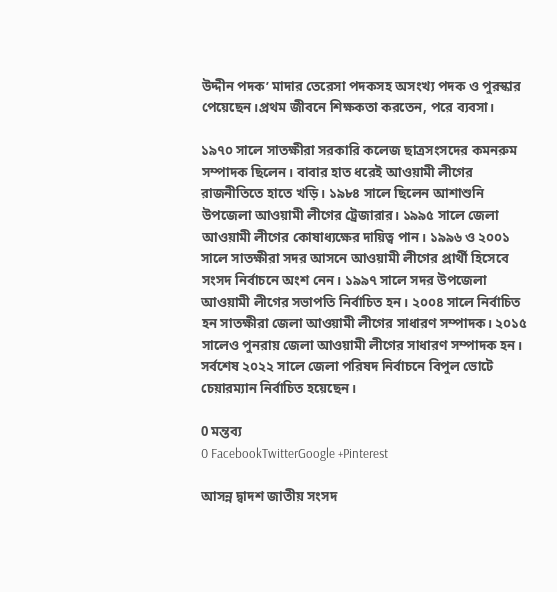উদ্দীন পদক’ মাদার তেরেসা পদকসহ অসংখ্য পদক ও পুরস্কার পেয়েছেন।প্রথম জীবনে শিক্ষকতা করতেন, পরে ব্যবসা।

১৯৭০ সালে সাতক্ষীরা সরকারি কলেজ ছাত্রসংসদের কমনরুম সম্পাদক ছিলেন। বাবার হাত ধরেই আওয়ামী লীগের রাজনীতিতে হাতে খড়ি। ১৯৮৪ সালে ছিলেন আশাশুনি উপজেলা আওয়ামী লীগের ট্রেজারার। ১৯৯৫ সালে জেলা আওয়ামী লীগের কোষাধ্যক্ষের দায়িত্ব পান। ১৯৯৬ ও ২০০১ সালে সাতক্ষীরা সদর আসনে আওয়ামী লীগের প্রার্থী হিসেবে সংসদ নির্বাচনে অংশ নেন। ১৯৯৭ সালে সদর উপজেলা আওয়ামী লীগের সভাপতি নির্বাচিত হন। ২০০৪ সালে নির্বাচিত হন সাতক্ষীরা জেলা আওয়ামী লীগের সাধারণ সম্পাদক। ২০১৫ সালেও পুনরায় জেলা আওয়ামী লীগের সাধারণ সম্পাদক হন। সর্বশেষ ২০২২ সালে জেলা পরিষদ নির্বাচনে বিপুল ভোটে চেয়ারম্যান নির্বাচিত হয়েছেন।

0 মন্তব্য
0 FacebookTwitterGoogle +Pinterest

আসন্ন দ্বাদশ জাতীয় সংসদ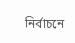নির্বাচনে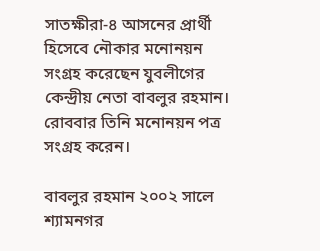সাতক্ষীরা-৪ আসনের প্রার্থী হিসেবে নৌকার মনোনয়ন সংগ্রহ করেছেন যুবলীগের কেন্দ্রীয় নেতা বাবলুর রহমান। রোববার তিনি মনোনয়ন পত্র সংগ্রহ করেন।

বাবলুর রহমান ২০০২ সালে শ্যামনগর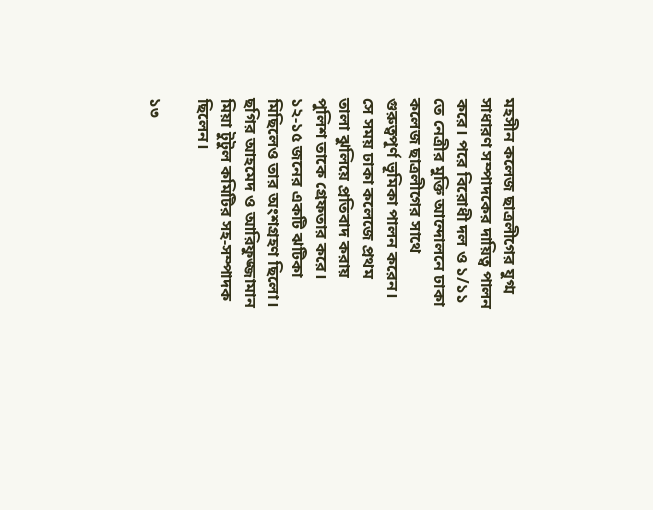মহসীন কলেজ ছাত্রলীগের যুগ্ম সাধারণ সম্পাদকের দায়িত্ব পালন করে। পরে বিরোধী দল ও ১/১১ তে নেত্রীর মুক্তি আন্দোলনে ঢাকা কলেজ ছাত্রলীগের সাথে গুরুত্বপূর্ণ ভূমিকা পালন করেন। সে সময় ঢাকা কলেজে প্রথম তালা ঝুলিয়ে প্রতিবাদ করায় পুলিশ তাকে গ্রেফতার করে। ১২-১৫ জনের একটি ঝটিকা মিছিলেও তার অংশগ্রহণ ছিলো। ছগির আহমেদ ও আরিফুজ্জামান মিয়া টুটুল কমিটির সহ-সম্পাদক ছিলেন।

১৩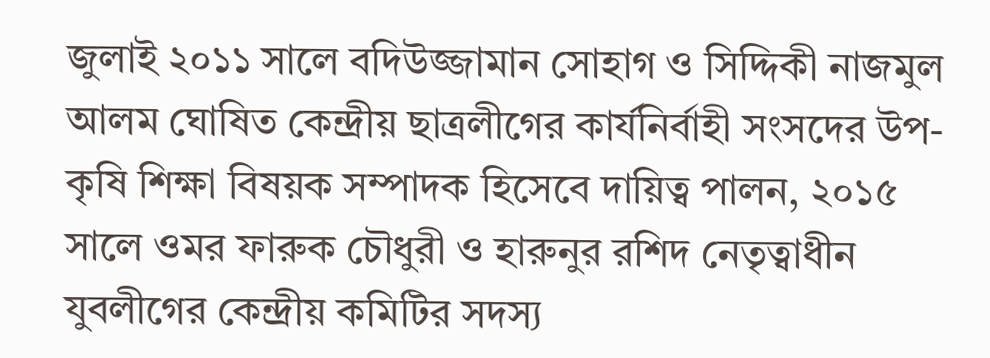জুলাই ২০১১ সালে বদিউজ্জামান সোহাগ ও সিদ্দিকী নাজমুল আলম ঘোষিত কেন্দ্রীয় ছাত্রলীগের কার্যনির্বাহী সংসদের উপ-কৃষি শিক্ষা বিষয়ক সম্পাদক হিসেবে দায়িত্ব পালন, ২০১৫ সালে ওমর ফারুক চৌধুরী ও হারুনুর রশিদ নেতৃত্বাধীন যুবলীগের কেন্দ্রীয় কমিটির সদস্য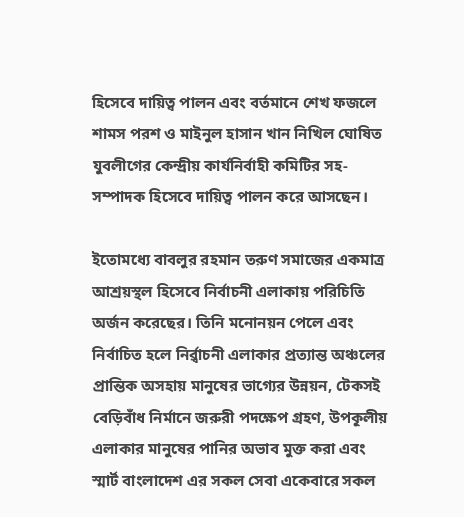হিসেবে দায়িত্ব পালন এবং বর্তমানে শেখ ফজলে শামস পরশ ও মাইনুল হাসান খান নিখিল ঘোষিত যুবলীগের কেন্দ্রীয় কার্যনির্বাহী কমিটির সহ-সম্পাদক হিসেবে দায়িত্ব পালন করে আসছেন।

ইতোমধ্যে বাবলুর রহমান তরুণ সমাজের একমাত্র আশ্রয়স্থল হিসেবে নির্বাচনী এলাকায় পরিচিতি অর্জন করেছের। তিনি মনোনয়ন পেলে এবং নির্বাচিত হলে নির্র্বাচনী এলাকার প্রত্যান্ত অঞ্চলের প্রান্তিক অসহায় মানুষের ভাগ্যের উন্নয়ন, টেকসই বেড়িবাঁধ নির্মানে জরুরী পদক্ষেপ গ্রহণ, উপকূলীয় এলাকার মানুষের পানির অভাব মুক্ত করা এবং স্মার্ট বাংলাদেশ এর সকল সেবা একেবারে সকল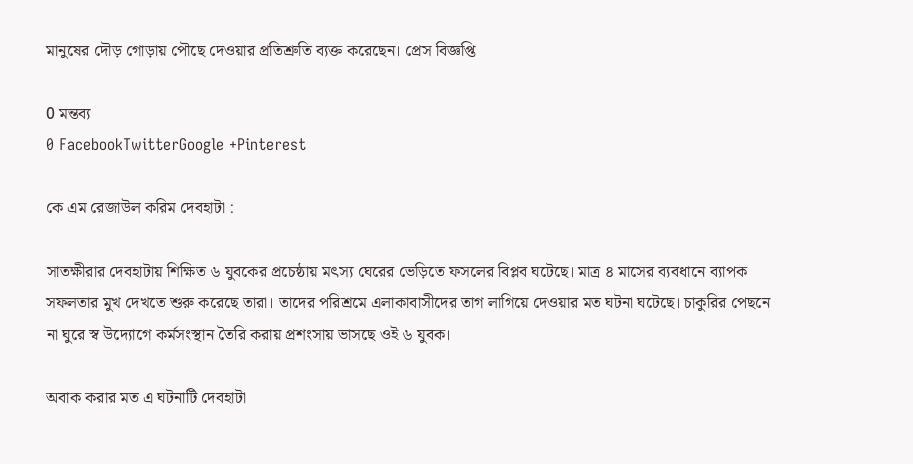মানুষের দৌড় গোড়ায় পৌছে দেওয়ার প্রতিশ্রুতি ব্যক্ত করেছেন। প্রেস বিজ্ঞপ্তি

0 মন্তব্য
0 FacebookTwitterGoogle +Pinterest

কে এম রেজাউল করিম দেবহাটা :

সাতক্ষীরার দেবহাটায় শিক্ষিত ৬ যুবকের প্রচেষ্ঠায় মৎস্য ঘেরের ভেড়িতে ফসলের বিপ্লব ঘটেছে। মাত্র ৪ মাসের ব্যবধানে ব্যাপক সফলতার মুখ দেখতে শুরু করেছে তারা। তাদের পরিশ্রমে এলাকাবাসীদের তাগ লাগিয়ে দেওয়ার মত ঘটনা ঘটেছে। চাকুরির পেছনে না ঘুরে স্ব উদ্যোগে কর্মসংস্থান তৈরি করায় প্রশংসায় ভাসছে ওই ৬ যুবক।

অবাক করার মত এ ঘটনাটি দেবহাটা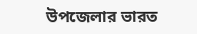উপজেলার ভারত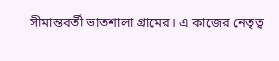সীমান্তবর্তী ভাতশালা গ্রামের। এ কাজের নেতৃত্ব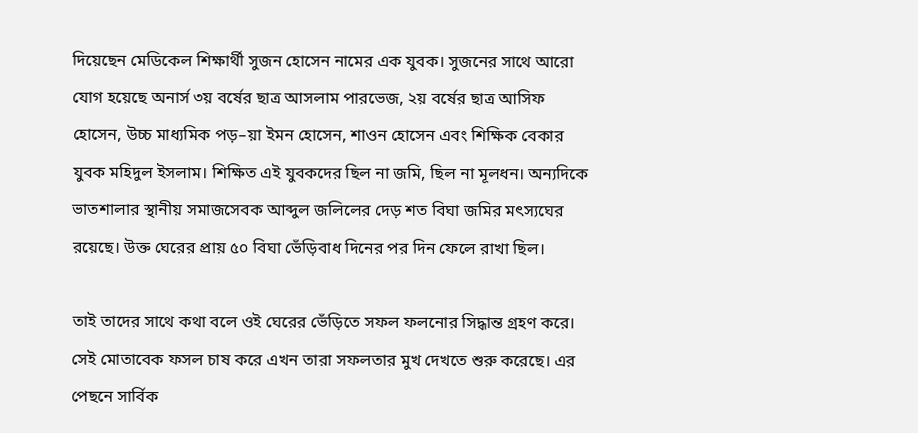দিয়েছেন মেডিকেল শিক্ষার্থী সুজন হোসেন নামের এক যুবক। সুজনের সাথে আরো যোগ হয়েছে অনার্স ৩য় বর্ষের ছাত্র আসলাম পারভেজ, ২য় বর্ষের ছাত্র আসিফ হোসেন, উচ্চ মাধ্যমিক পড়–য়া ইমন হোসেন, শাওন হোসেন এবং শিক্ষিক বেকার যুবক মহিদুল ইসলাম। শিক্ষিত এই যুবকদের ছিল না জমি, ছিল না মূলধন। অন্যদিকে ভাতশালার স্থানীয় সমাজসেবক আব্দুল জলিলের দেড় শত বিঘা জমির মৎস্যঘের রয়েছে। উক্ত ঘেরের প্রায় ৫০ বিঘা ভেঁড়িবাধ দিনের পর দিন ফেলে রাখা ছিল।

তাই তাদের সাথে কথা বলে ওই ঘেরের ভেঁড়িতে সফল ফলনোর সিদ্ধান্ত গ্রহণ করে। সেই মোতাবেক ফসল চাষ করে এখন তারা সফলতার মুখ দেখতে শুরু করেছে। এর পেছনে সার্বিক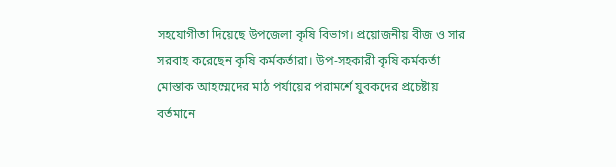সহযোগীতা দিয়েছে উপজেলা কৃষি বিভাগ। প্রয়োজনীয় বীজ ও সার সরবাহ করেছেন কৃষি কর্মকর্তারা। উপ-সহকারী কৃষি কর্মকর্তা মোস্তাক আহম্মেদের মাঠ পর্যায়ের পরামর্শে যুবকদের প্রচেষ্টায় বর্তমানে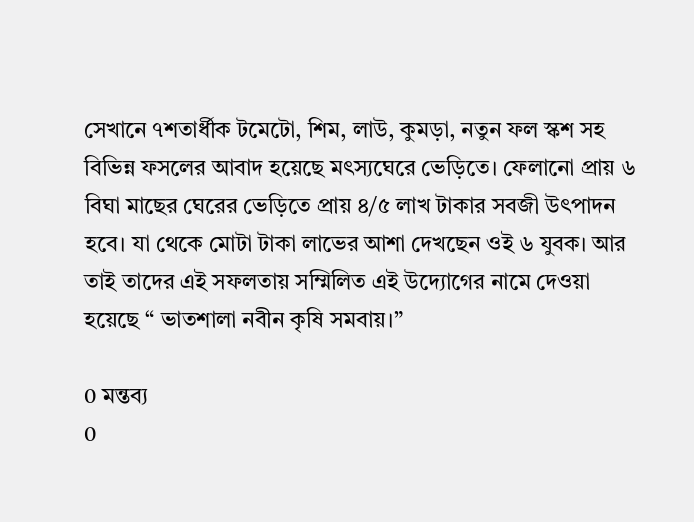সেখানে ৭শতার্ধীক টমেটো, শিম, লাউ, কুমড়া, নতুন ফল স্কশ সহ বিভিন্ন ফসলের আবাদ হয়েছে মৎস্যঘেরে ভেড়িতে। ফেলানো প্রায় ৬ বিঘা মাছের ঘেরের ভেড়িতে প্রায় ৪/৫ লাখ টাকার সবজী উৎপাদন হবে। যা থেকে মোটা টাকা লাভের আশা দেখছেন ওই ৬ যুবক। আর তাই তাদের এই সফলতায় সম্মিলিত এই উদ্যোগের নামে দেওয়া হয়েছে “ ভাতশালা নবীন কৃষি সমবায়।”

0 মন্তব্য
0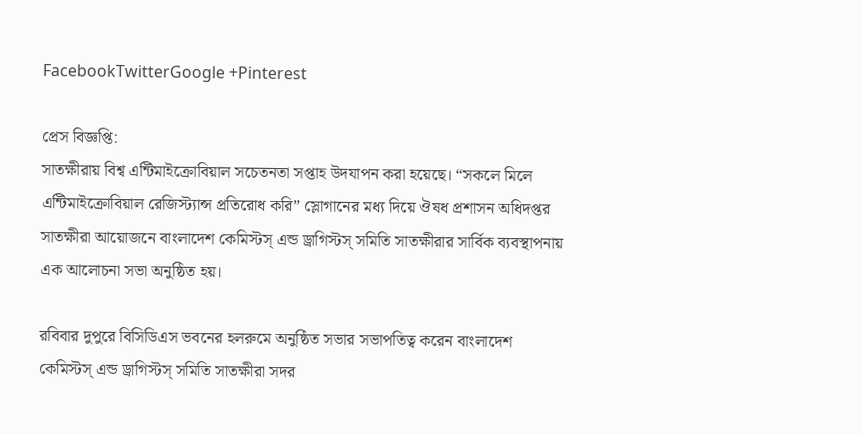FacebookTwitterGoogle +Pinterest

প্রেস বিজ্ঞপ্তি:
সাতক্ষীরায় বিশ্ব এন্টিমাইক্রোবিয়াল সচেতনতা সপ্তাহ উদযাপন করা হয়েছে। “সকলে মিলে এন্টিমাইক্রোবিয়াল রেজিস্ট্যান্স প্রতিরোধ করি” স্লোগানের মধ্য দিয়ে ঔষধ প্রশাসন অধিদপ্তর সাতক্ষীরা আয়োজনে বাংলাদেশ কেমিস্টস্ এন্ড ড্রাগিস্টস্ সমিতি সাতক্ষীরার সার্বিক ব্যবস্থাপনায় এক আলোচনা সভা অনুষ্ঠিত হয়।

রবিবার দুপুরে বিসিডিএস ভবনের হলরুমে অনুষ্ঠিত সভার সভাপতিত্ব করেন বাংলাদেশ কেমিস্টস্ এন্ড ড্রাগিস্টস্ সমিতি সাতক্ষীরা সদর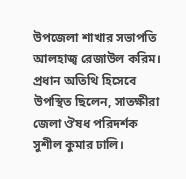উপজেলা শাখার সভাপতি আলহাজ্ব রেজাউল করিম। প্রধান অতিথি হিসেবে উপস্থিত ছিলেন, সাতক্ষীরা জেলা ঔষধ পরিদর্শক সুশীল কুমার ঢালি।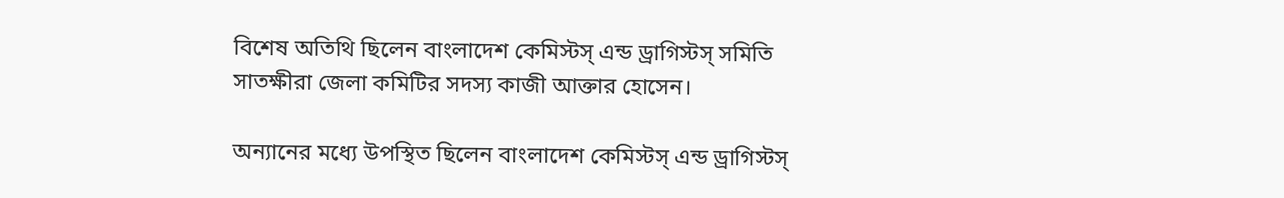বিশেষ অতিথি ছিলেন বাংলাদেশ কেমিস্টস্ এন্ড ড্রাগিস্টস্ সমিতি সাতক্ষীরা জেলা কমিটির সদস্য কাজী আক্তার হোসেন।

অন্যানের মধ্যে উপস্থিত ছিলেন বাংলাদেশ কেমিস্টস্ এন্ড ড্রাগিস্টস্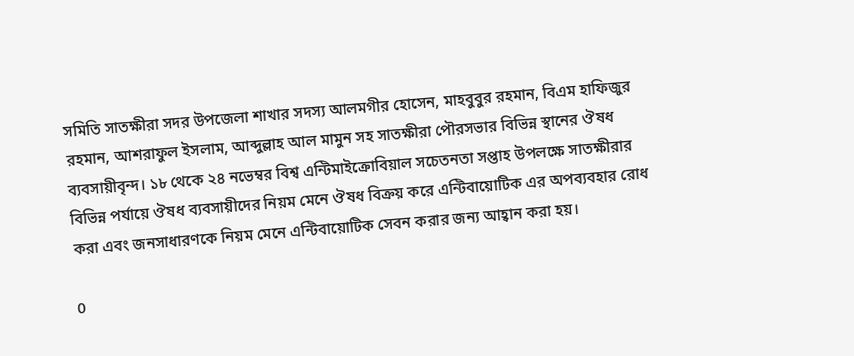সমিতি সাতক্ষীরা সদর উপজেলা শাখার সদস্য আলমগীর হোসেন, মাহবুবুর রহমান, বিএম হাফিজুর রহমান, আশরাফুল ইসলাম, আব্দুল্লাহ আল মামুন সহ সাতক্ষীরা পৌরসভার বিভিন্ন স্থানের ঔষধ ব্যবসায়ীবৃন্দ। ১৮ থেকে ২৪ নভেম্বর বিশ্ব এন্টিমাইক্রোবিয়াল সচেতনতা সপ্তাহ উপলক্ষে সাতক্ষীরার বিভিন্ন পর্যায়ে ঔষধ ব্যবসায়ীদের নিয়ম মেনে ঔষধ বিক্রয় করে এন্টিবায়োটিক এর অপব্যবহার রোধ করা এবং জনসাধারণকে নিয়ম মেনে এন্টিবায়োটিক সেবন করার জন্য আহ্বান করা হয়।

0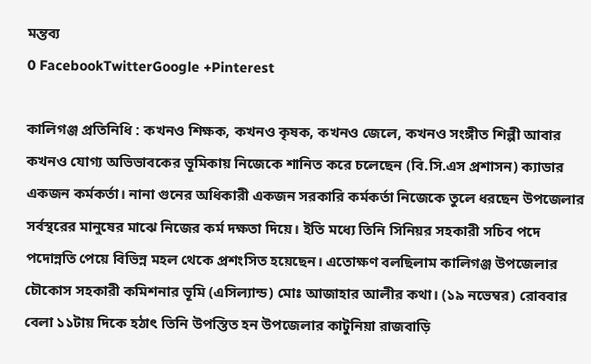মন্তব্য
0 FacebookTwitterGoogle +Pinterest

কালিগঞ্জ প্রতিনিধি : কখনও শিক্ষক, কখনও কৃষক, কখনও জেলে, কখনও সংঙ্গীত শিল্পী আবার কখনও যোগ্য অভিভাবকের ভূমিকায় নিজেকে শানিত করে চলেছেন (বি.সি.এস প্রশাসন) ক্যাডার একজন কর্মকর্তা। নানা গুনের অধিকারী একজন সরকারি কর্মকর্তা নিজেকে তুলে ধরছেন উপজেলার সর্বস্থরের মানুষের মাঝে নিজের কর্ম দক্ষতা দিয়ে। ইতি মধ্যে তিনি সিনিয়র সহকারী সচিব পদে পদোন্নতি পেয়ে বিভিন্ন মহল থেকে প্রশংসিত হয়েছেন। এতোক্ষণ বলছিলাম কালিগঞ্জ উপজেলার চৌকোস সহকারী কমিশনার ভূমি (এসিল্যান্ড) মোঃ আজাহার আলীর কথা। (১৯ নভেম্বর) রোববার বেলা ১১টায় দিকে হঠাৎ তিনি উপস্তিত হন উপজেলার কাটুনিয়া রাজবাড়ি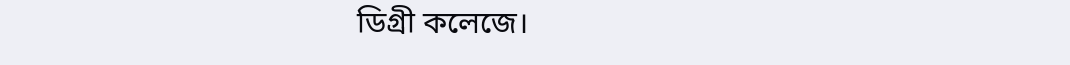ডিগ্রী কলেজে।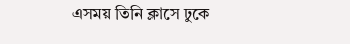এসময় তিনি ক্লাসে ঢুকে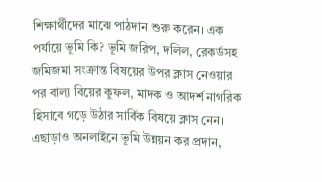শিক্ষার্থীদের মাঝে পাঠদান শুরু করেন। এক পর্যায়ে ভূমি কি? ভূমি জরিপ, দলিল, রেকর্ডসহ জমিজমা সংক্রান্ত বিষয়ের উপর ক্লাস নেওয়ার পর বাল্য বিয়ের কুফল, মাদক ও আদর্শ নাগরিক হিসাবে গড়ে উঠার সার্বিক বিষয়ে ক্লাস নেন। এছাড়াও অনলাইনে ভূমি উন্নয়ন কর প্রদান,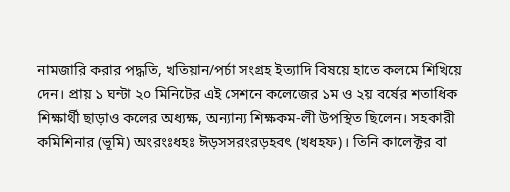নামজারি করার পদ্ধতি, খতিয়ান/পর্চা সংগ্রহ ইত্যাদি বিষয়ে হাতে কলমে শিখিয়ে দেন। প্রায় ১ ঘন্টা ২০ মিনিটের এই সেশনে কলেজের ১ম ও ২য় বর্ষের শতাধিক শিক্ষার্থী ছাড়াও কলের অধ্যক্ষ, অন্যান্য শিক্ষকম-লী উপস্থিত ছিলেন। সহকারী কমিশিনার (ভূমি) অংরংঃধহঃ ঈড়সসরংরড়হবৎ (খধহফ)। তিনি কালেক্টর বা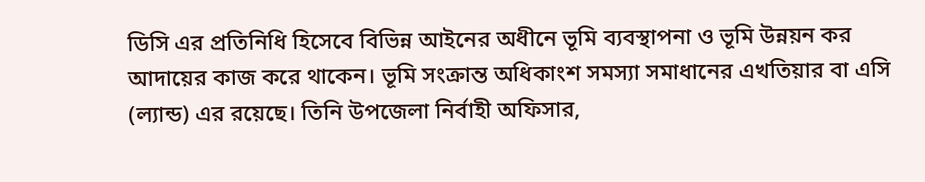ডিসি এর প্রতিনিধি হিসেবে বিভিন্ন আইনের অধীনে ভূমি ব্যবস্থাপনা ও ভূমি উন্নয়ন কর আদায়ের কাজ করে থাকেন। ভূমি সংক্রান্ত অধিকাংশ সমস্যা সমাধানের এখতিয়ার বা এসি (ল্যান্ড) এর রয়েছে। তিনি উপজেলা নির্বাহী অফিসার,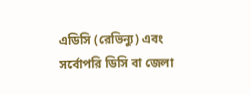এডিসি (রেভিন্যু) এবং সর্বোপরি ডিসি বা জেলা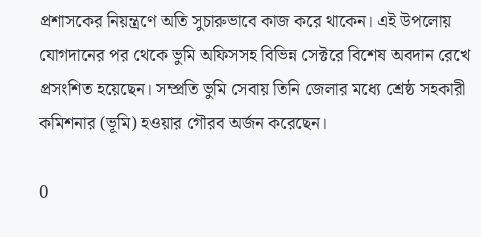প্রশাসকের নিয়ন্ত্রণে অতি সুচারুভাবে কাজ করে থাকেন। এই উপলোয় যোগদানের পর থেকে ভুমি অফিসসহ বিভিন্ন সেক্টরে বিশেষ অবদান রেখে প্রসংশিত হয়েছেন। সম্প্রতি ভুমি সেবায় তিনি জেলার মধ্যে শ্রেষ্ঠ সহকারী কমিশনার (ভূমি) হওয়ার গৌরব অর্জন করেছেন।

0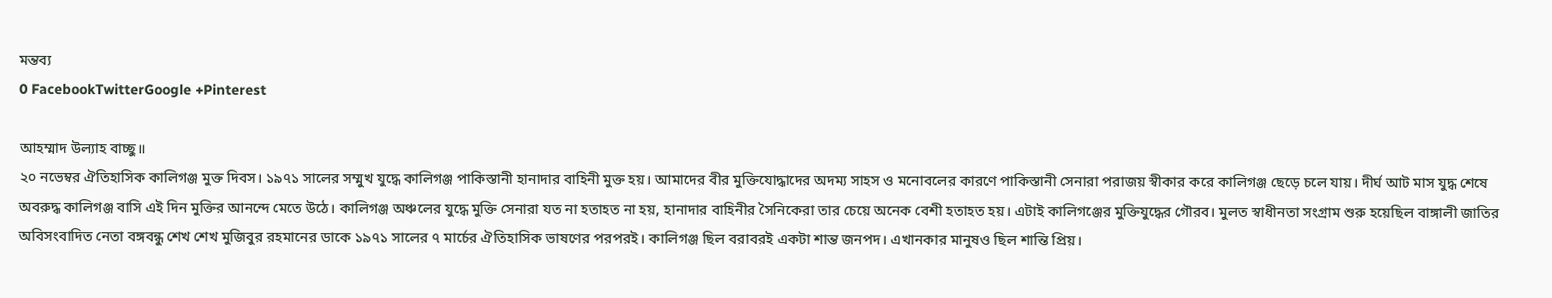মন্তব্য
0 FacebookTwitterGoogle +Pinterest

আহম্মাদ উল্যাহ বাচ্ছু॥
২০ নভেম্বর ঐতিহাসিক কালিগঞ্জ মুক্ত দিবস। ১৯৭১ সালের সম্মুখ যুদ্ধে কালিগঞ্জ পাকিস্তানী হানাদার বাহিনী মুক্ত হয়। আমাদের বীর মুক্তিযোদ্ধাদের অদম্য সাহস ও মনোবলের কারণে পাকিস্তানী সেনারা পরাজয় স্বীকার করে কালিগঞ্জ ছেড়ে চলে যায়। দীর্ঘ আট মাস যুদ্ধ শেষে অবরুদ্ধ কালিগঞ্জ বাসি এই দিন মুক্তির আনন্দে মেতে উঠে। কালিগঞ্জ অঞ্চলের যুদ্ধে মুক্তি সেনারা যত না হতাহত না হয়, হানাদার বাহিনীর সৈনিকেরা তার চেয়ে অনেক বেশী হতাহত হয়। এটাই কালিগঞ্জের মুক্তিযুদ্ধের গৌরব। মুলত স্বাধীনতা সংগ্রাম শুরু হয়েছিল বাঙ্গালী জাতির অবিসংবাদিত নেতা বঙ্গবন্ধু শেখ শেখ মুজিবুর রহমানের ডাকে ১৯৭১ সালের ৭ মার্চের ঐতিহাসিক ভাষণের পরপরই। কালিগঞ্জ ছিল বরাবরই একটা শান্ত জনপদ। এখানকার মানুষও ছিল শান্তি প্রিয়।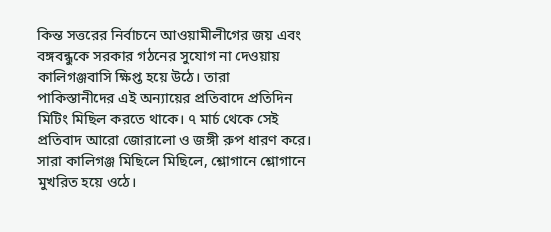কিন্ত সত্তরের নির্বাচনে আওয়ামীলীগের জয় এবং বঙ্গবন্ধুকে সরকার গঠনের সুযোগ না দেওয়ায় কালিগঞ্জবাসি ক্ষিপ্ত হয়ে উঠে। তারা পাকিস্তানীদের এই অন্যায়ের প্রতিবাদে প্রতিদিন মিটিং মিছিল করতে থাকে। ৭ মার্চ থেকে সেই প্রতিবাদ আরো জোরালো ও জঙ্গী রুপ ধারণ করে। সারা কালিগঞ্জ মিছিলে মিছিলে, শ্লোগানে শ্লোগানে মুখরিত হয়ে ওঠে।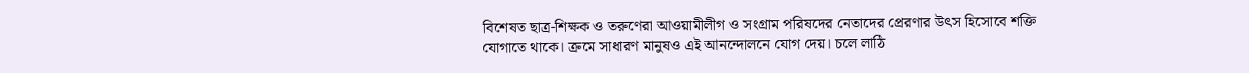বিশেষত ছাত্র-শিক্ষক ও তরুণেরা আওয়ামীলীগ ও সংগ্রাম পরিষদের নেতাদের প্রেরণার উৎস হিসোবে শক্তি যোগাতে থাকে। ক্রমে সাধারণ মানুষও এই আনন্দোলনে যোগ দেয়। চলে লাঠি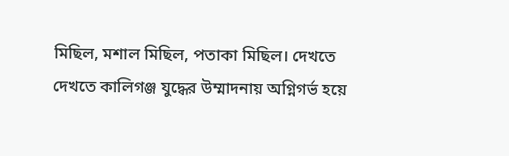মিছিল, মশাল মিছিল, পতাকা মিছিল। দেখতে দেখতে কালিগঞ্জ যুদ্ধের উম্মাদনায় অগ্নিগর্ভ হয়ে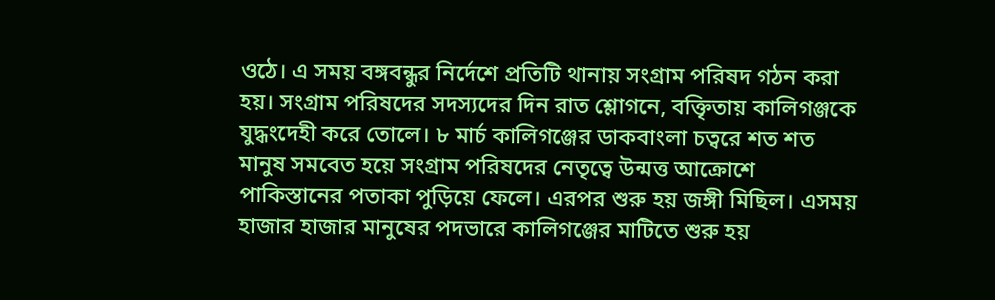ওঠে। এ সময় বঙ্গবন্ধুর নির্দেশে প্রতিটি থানায় সংগ্রাম পরিষদ গঠন করা হয়। সংগ্রাম পরিষদের সদস্যদের দিন রাত শ্লোগনে, বক্তিৃতায় কালিগঞ্জকে যুদ্ধংদেহী করে তোলে। ৮ মার্চ কালিগঞ্জের ডাকবাংলা চত্বরে শত শত মানুষ সমবেত হয়ে সংগ্রাম পরিষদের নেতৃত্বে উন্মত্ত আক্রোশে পাকিস্তানের পতাকা পুড়িয়ে ফেলে। এরপর শুরু হয় জঙ্গী মিছিল। এসময় হাজার হাজার মানুষের পদভারে কালিগঞ্জের মাটিতে শুরু হয়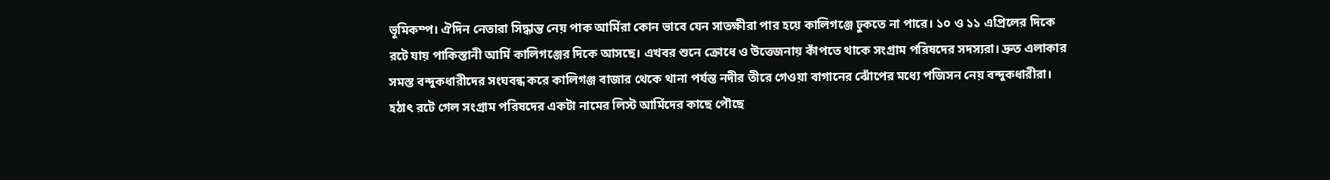ভূমিকম্প। ঐদিন নেতারা সিদ্ধান্ত নেয় পাক আর্মিরা কোন ভাবে যেন সাতক্ষীরা পার হয়ে কালিগঞ্জে ঢুকতে না পারে। ১০ ও ১১ এপ্রিলের দিকে রটে যায় পাকিস্তানী আর্মি কালিগঞ্জের দিকে আসছে। এখবর শুনে ক্রোধে ও উত্তেজনায় কাঁপতে থাকে সংগ্রাম পরিষদের সদস্যরা। দ্রুত এলাকার সমস্ত বন্দুকধারীদের সংঘবন্ধ করে কালিগঞ্জ বাজার থেকে থানা পর্যন্ত নদীর তীরে গেওয়া বাগানের ঝোঁপের মধ্যে পজিসন নেয় বন্দুকধারীরা। হঠাৎ রটে গেল সংগ্রাম পরিষদের একটা নামের লিস্ট আর্মিদের কাছে পৌছে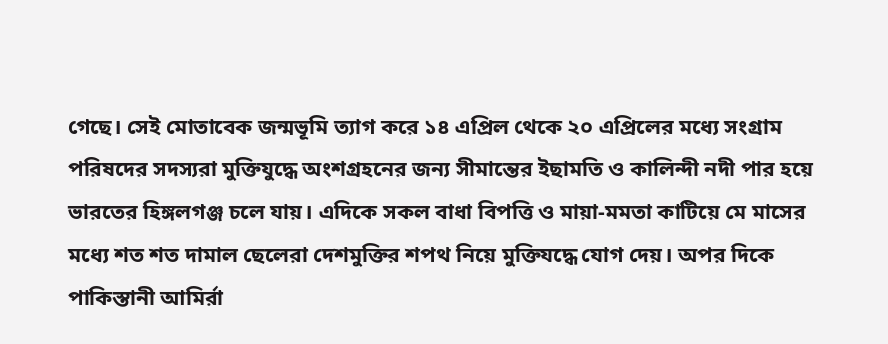গেছে। সেই মোতাবেক জন্মভূমি ত্যাগ করে ১৪ এপ্রিল থেকে ২০ এপ্রিলের মধ্যে সংগ্রাম পরিষদের সদস্যরা মুক্তিযুদ্ধে অংশগ্রহনের জন্য সীমান্তের ইছামতি ও কালিন্দী নদী পার হয়ে ভারতের হিঙ্গলগঞ্জ চলে যায়। এদিকে সকল বাধা বিপত্তি ও মায়া-মমতা কাটিয়ে মে মাসের মধ্যে শত শত দামাল ছেলেরা দেশমুক্তির শপথ নিয়ে মুক্তিযদ্ধে যোগ দেয়। অপর দিকে পাকিস্তানী আমির্রা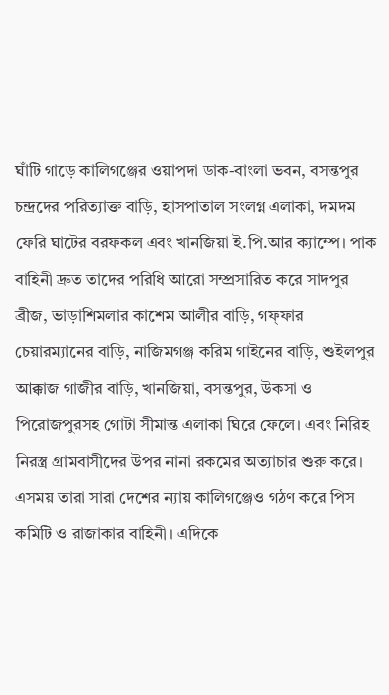ঘাঁটি গাড়ে কালিগঞ্জের ওয়াপদা ডাক-বাংলা ভবন, বসন্তপুর চন্দ্রদের পরিত্যাক্ত বাড়ি, হাসপাতাল সংলগ্ন এলাকা, দমদম ফেরি ঘাটের বরফকল এবং খানজিয়া ই.পি.আর ক্যাম্পে। পাক বাহিনী দ্রুত তাদের পরিধি আরো সম্প্রসারিত করে সাদপুর ব্রীজ, ভাড়াশিমলার কাশেম আলীর বাড়ি, গফ্ফার চেয়ারম্যানের বাড়ি, নাজিমগঞ্জ করিম গাইনের বাড়ি, শুইলপুর আক্কাজ গাজীর বাড়ি, খানজিয়া, বসন্তপুর, উকসা ও পিরোজপুরসহ গোটা সীমান্ত এলাকা ঘিরে ফেলে। এবং নিরিহ নিরস্ত্র গ্রামবাসীদের উপর নানা রকমের অত্যাচার শুরু করে।
এসময় তারা সারা দেশের ন্যায় কালিগঞ্জেও গঠণ করে পিস কমিটি ও রাজাকার বাহিনী। এদিকে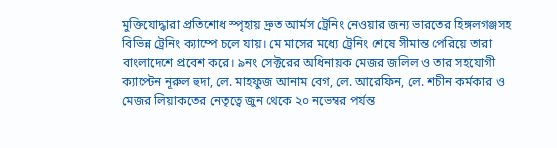মুক্তিযোদ্ধারা প্রতিশোধ স্পৃহায় দ্রুত আর্মস ট্রেনিং নেওয়ার জন্য ভারতের হিঙ্গলগঞ্জসহ বিভিন্ন ট্রেনিং ক্যাম্পে চলে যায়। মে মাসের মধ্যে ট্রেনিং শেষে সীমান্ত পেরিয়ে তারা বাংলাদেশে প্রবেশ করে। ৯নং সেক্টরের অধিনায়ক মেজর জলিল ও তার সহযোগী ক্যাপ্টেন নূরুল হুদা, লে. মাহফুজ আনাম বেগ, লে. আরেফিন, লে. শচীন কর্মকার ও মেজর লিয়াকতের নেতৃত্বে জুন থেকে ২০ নভেম্বর পর্যন্ত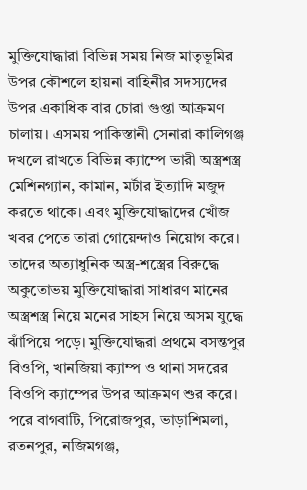মুক্তিযোদ্ধারা বিভিন্ন সময় নিজ মাতৃভূমির উপর কৌশলে হায়না বাহিনীর সদস্যদের উপর একাধিক বার চোরা গুপ্তা আক্রমণ চালায়। এসময় পাকিস্তানী সেনারা কালিগঞ্জ দখলে রাখতে বিভিন্ন ক্যাম্পে ভারী অস্ত্রশস্ত্র মেশিনগ্যান, কামান, মর্টার ইত্যাদি মজুদ করতে থাকে। এবং মুক্তিযোদ্ধাদের খোঁজ খবর পেতে তারা গোয়েন্দাও নিয়োগ করে। তাদের অত্যাধুনিক অস্ত্র-শস্ত্রের বিরুদ্ধে অকুতোভয় মুক্তিযোদ্ধারা সাধারণ মানের অস্ত্রশস্ত্র নিয়ে মনের সাহস নিয়ে অসম যুদ্ধে ঝাঁপিয়ে পড়ে। মুক্তিযোদ্ধরা প্রথমে বসন্তপুর বিওপি, খানজিয়া ক্যাম্প ও থানা সদরের বিওপি ক্যাম্পের উপর আক্রমণ শুর করে। পরে বাগবাটি, পিরোজপুর, ভাড়াশিমলা, রতনপুর, নজিমগঞ্জ,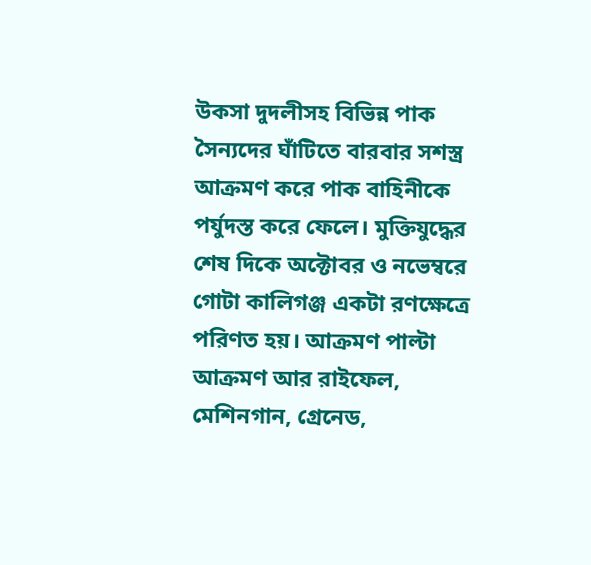উকসা দুদলীসহ বিভিন্ন পাক সৈন্যদের ঘাঁটিতে বারবার সশস্ত্র আক্রমণ করে পাক বাহিনীকে পর্যুদস্ত করে ফেলে। মুক্তিযুদ্ধের শেষ দিকে অক্টোবর ও নভেম্বরে গোটা কালিগঞ্জ একটা রণক্ষেত্রে পরিণত হয়। আক্রমণ পাল্টা আক্রমণ আর রাইফেল, মেশিনগান, গ্রেনেড,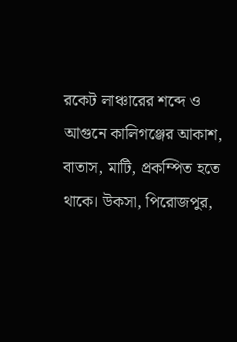রকেট লাঞ্চারের শব্দে ও আগুনে কালিগঞ্জের আকাশ, বাতাস, মাটি, প্রকম্পিত হতে থাকে। উকসা, পিরোজপুর,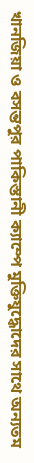খানজিয়া ও বসন্তপুর পাকিস্তানী ক্যাম্পে মুক্তিযুদ্ধোদের সাথে অন্যতম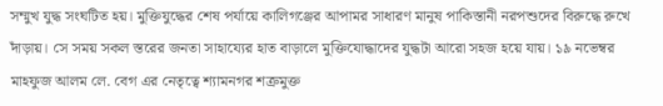সম্মুখ যুদ্ধ সংঘটিত হয়। মুক্তিযুদ্ধের শেষ পর্যায়ে কালিগঞ্জের আপামর সাধারণ মানুষ পাকিস্তানী নরপশুদের বিরুদ্ধে রুখে দাঁড়ায়। সে সময় সকল স্তরের জনতা সাহায্যের হাত বাড়ালে মুক্তিযোদ্ধাদের যুদ্ধটা আরো সহজ হয়ে যায়। ১৯ নভেম্বর মাহফুজ আলম লে. বেগ এর নেতৃত্বে শ্যামনগর শত্রুমুক্ত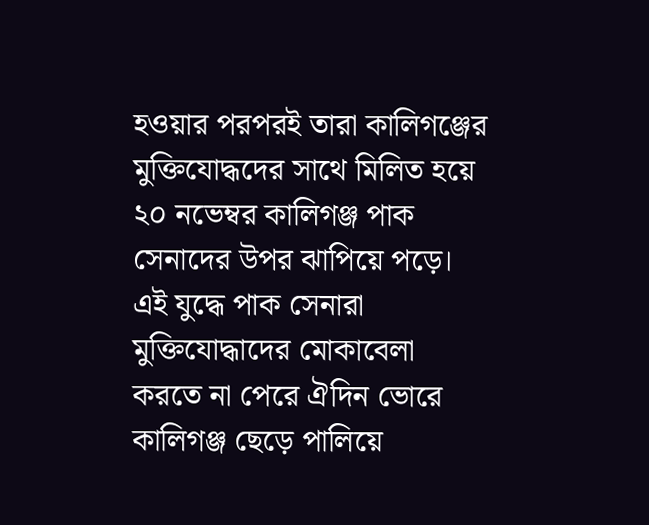হওয়ার পরপরই তারা কালিগঞ্জের মুক্তিযোদ্ধদের সাথে মিলিত হয়ে ২০ নভেম্বর কালিগঞ্জ পাক সেনাদের উপর ঝাপিয়ে পড়ে। এই যুদ্ধে পাক সেনারা মুক্তিযোদ্ধাদের মোকাবেলা করতে না পেরে ঐদিন ভোরে কালিগঞ্জ ছেড়ে পালিয়ে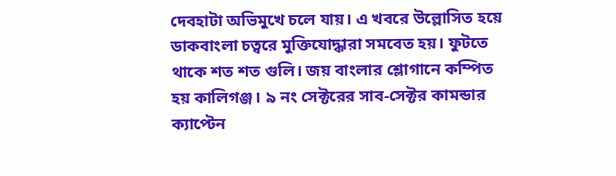দেবহাটা অভিমুখে চলে যায়। এ খবরে উল্লোসিত হয়ে ডাকবাংলা চত্বরে মুক্তিযোদ্ধারা সমবেত হয়। ফুটতে থাকে শত শত গুলি। জয় বাংলার শ্লোগানে কম্পিত হয় কালিগঞ্জ। ৯ নং সেক্টরের সাব-সেক্টর কামন্ডার ক্যাপ্টেন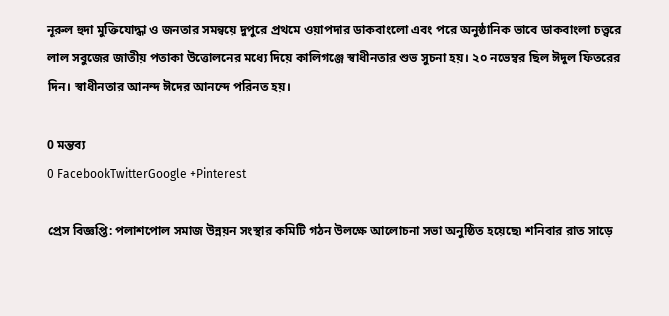নূরুল হুদা মুক্তিযোদ্ধা ও জনতার সমন্বয়ে দুপুরে প্রথমে ওয়াপদার ডাকবাংলো এবং পরে অনুষ্ঠানিক ভাবে ডাকবাংলা চত্ত্বরে লাল সবুজের জাতীয় পতাকা উত্তোলনের মধ্যে দিয়ে কালিগঞ্জে স্বাধীনতার শুভ সুচনা হয়। ২০ নভেম্বর ছিল ঈদুল ফিতরের দিন। স্বাধীনতার আনন্দ ঈদের আনন্দে পরিনত হয়।

0 মন্তব্য
0 FacebookTwitterGoogle +Pinterest

প্রেস বিজ্ঞপ্তি: পলাশপোল সমাজ উন্নয়ন সংস্থার কমিটি গঠন উলক্ষে আলোচনা সভা অনুষ্ঠিত হয়েছে৷ শনিবার রাত সাড়ে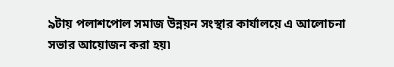৯টায় পলাশপোল সমাজ উন্নয়ন সংস্থার কার্যালয়ে এ আলোচনা সভার আয়োজন করা হয়৷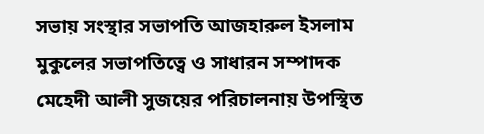সভায় সংস্থার সভাপতি আজহারুল ইসলাম মুকুলের সভাপতিত্বে ও সাধারন সম্পাদক মেহেদী আলী সুজয়ের পরিচালনায় উপস্থিত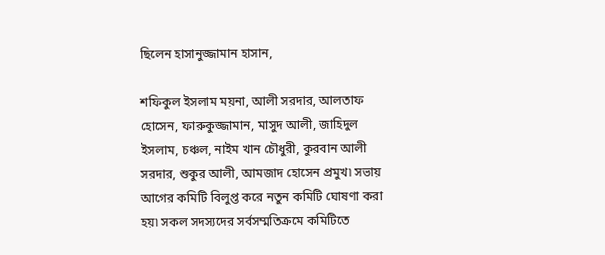ছিলেন হাসানুজ্জামান হাসান,

শফিকুল ইসলাম ময়না, আলী সরদার, আলতাফ হোসেন, ফারুকুজ্জামান, মাসুদ আলী, জাহিদুল ইসলাম, চঞ্চল, নাইম খান চৌধুরী, কুরবান আলী সরদার, শুকুর আলী, আমজাদ হোসেন প্রমুখ৷ সভায় আগের কমিটি বিলুপ্ত করে নতুন কমিটি ঘোষণা করা হয়৷ সকল সদস্যদের সর্বসম্মতিক্রমে কমিটিতে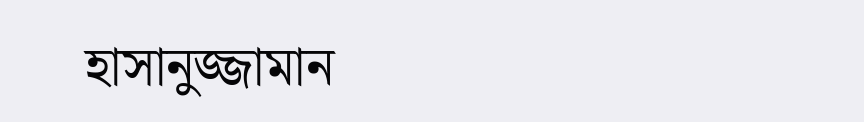হাসানুজ্জামান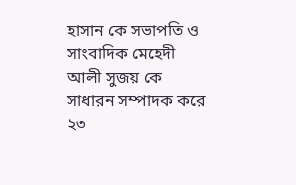হাসান কে সভাপতি ও সাংবাদিক মেহেদী আলী সুজয় কে সাধারন সম্পাদক করে ২৩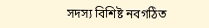সদস্য বিশিষ্ট নবগঠিত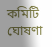কমিটি ঘোষণা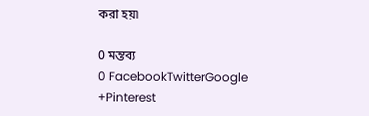করা হয়৷

0 মন্তব্য
0 FacebookTwitterGoogle +Pinterest